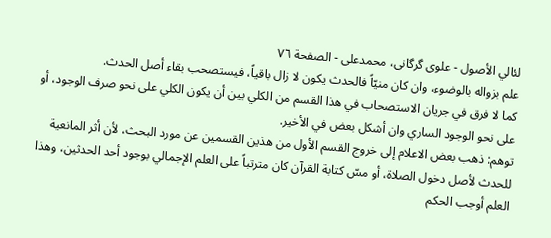لئالي الأصول - علوی گرگانی، محمدعلی - الصفحة ٧٦
علم بزواله بالوضوء، وان كان منيّاً فالحدث يكون لا زال باقياً، فيستصحب بقاء أصل الحدث.
كما لا فرق في جريان الاستصحاب في هذا القسم من الكلي بين أن يكون الكلي على نحو صرف الوجود، أو على نحو الوجود الساري وان أشكل بعض في الأخير.
توهم: ذهب بعض الاعلام إلى خروج القسم الأول من هذين القسمين عن مورد البحث، لأن أثر المانعية للحدث لأصل دخول الصلاة، أو مسّ كتابة القرآن كان مترتباً على العلم الإجمالي بوجود أحد الحدثين، وهذا العلم أوجب الحكم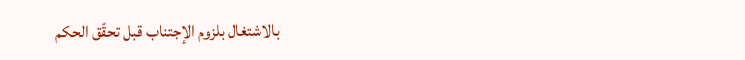بالاشتغال بلزوم الإجتناب قبل تحقّق الحكم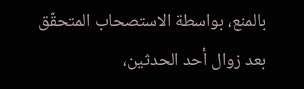بالمنع، بواسطة الاستصحاب المتحقّق بعد زوال أحد الحدثين،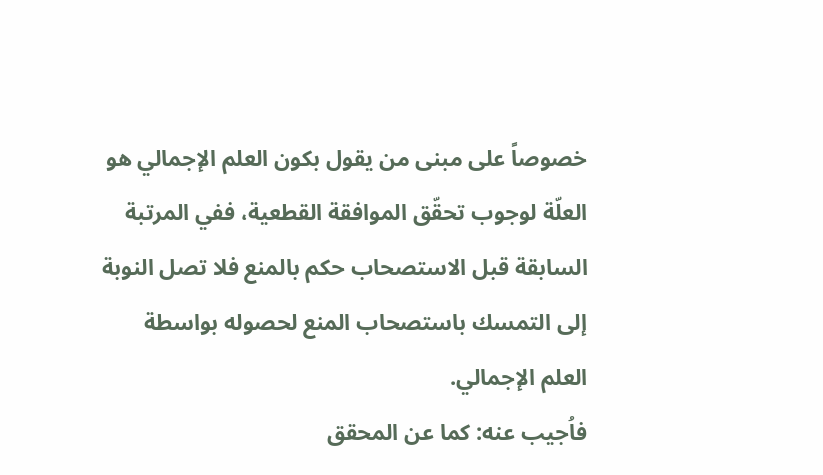خصوصاً على مبنى من يقول بكون العلم الإجمالي هو العلّة لوجوب تحقّق الموافقة القطعية، ففي المرتبة السابقة قبل الاستصحاب حكم بالمنع فلا تصل النوبة إلى التمسك باستصحاب المنع لحصوله بواسطة العلم الإجمالي.
فاُجيب عنه: كما عن المحقق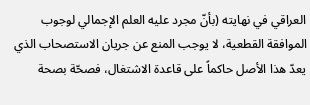العراقي في نهايته (بأنّ مجرد عليه العلم الإجمالي لوجوب الموافقة القطعية، لا يوجب المنع عن جريان الاستصحاب الذي يعدّ هذا الأصل حاكماً على قاعدة الاشتغال، فصحّة بصحة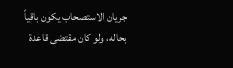جريان الاستصحاب يكون باقياً بحاله، ولو كان مقتضى قاعدة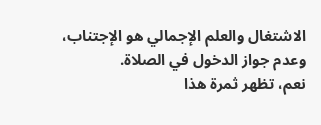الاشتغال والعلم الإجمالي هو الإجتناب، وعدم جواز الدخول في الصلاة.
نعم، تظهر ثمرة هذا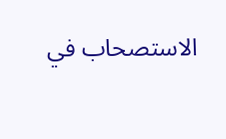الاستصحاب في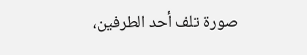صورة تلف أحد الطرفين،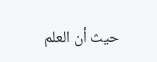حيث أن العلم